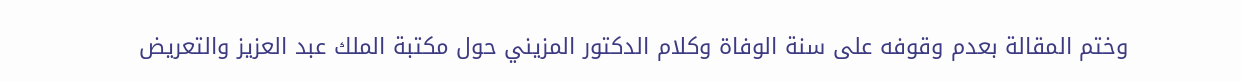وختم المقالة بعدم وقوفه على سنة الوفاة وكلام الدكتور المزيني حول مكتبة الملك عبد العزيز والتعريض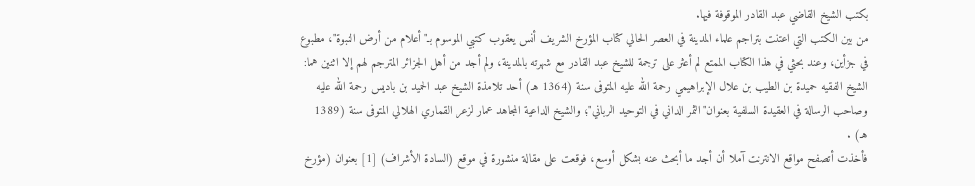بكتب الشيخ القاضي عبد القادر الموقوفة فيها.
من بين الكتب التي اعتنت بتراجم علماء المدينة في العصر الحالي كتاب المؤرخ الشريف أنس يعقوب كتبي الموسوم بـ"أعلام من أرض النبوة"، مطبوع في جزأين، وعند بحثي في هذا الكتاب الممتع لم أعثر على ترجمة للشيخ عبد القادر مع شهرته بالمدينة، ولم أجد من أهل الجزائر المترجم لهم إلا اثنين هما: الشيخ الفقيه حميدة بن الطيب بن علال الإبراهيمي رحمة الله عليه المتوفى سنة (1364 هـ) أحد تلامذة الشيخ عبد الحميد بن باديس رحمة الله عليه وصاحب الرسالة في العقيدة السلفية بعنوان"الثمر الداني في التوحيد الرباني"؛ والشيخ الداعية المجاهد عمار لزعر القماري الهلالي المتوفى سنة (1389 هـ) .
فأخذت أتصفح مواقع الانترنت آملا أن أجد ما أبحث عنه بشكل أوسع، فوقعت على مقالة منشورة في موقع (السادة الأشراف) [1] بعنوان (مؤرخ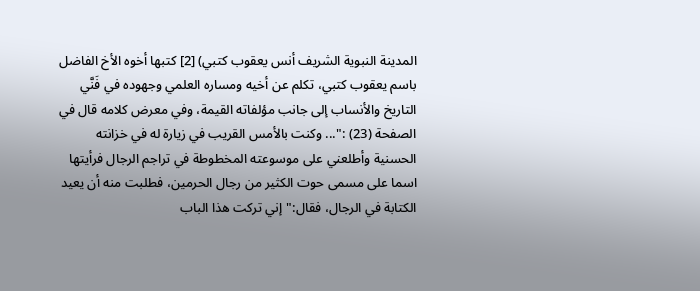المدينة النبوية الشريف أنس يعقوب كتبي) [2] كتبها أخوه الأخ الفاضل باسم يعقوب كتبي، تكلم عن أخيه ومساره العلمي وجهوده في فَنَّي التاريخ والأنساب إلى جانب مؤلفاته القيمة، وفي معرض كلامه قال في الصفحة (23) :"... وكنت بالأمس القريب في زيارة له في خزانته الحسنية وأطلعني على موسوعته المخطوطة في تراجم الرجال فرأيتها اسما على مسمى حوت الكثير من رجال الحرمين، فطلبت منه أن يعيد الكتابة في الرجال، فقال:"إني تركت هذا الباب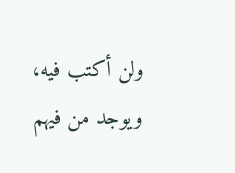ولن أكتب فيه، ويوجد من فيهم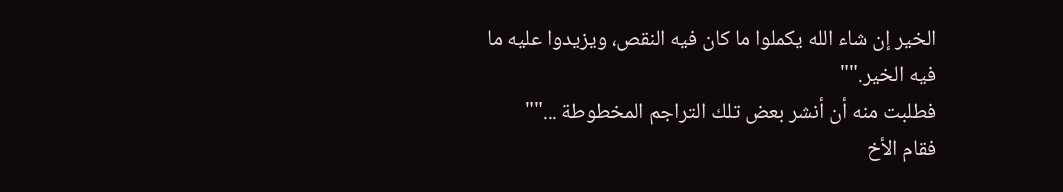الخير إن شاء الله يكملوا ما كان فيه النقص، ويزيدوا عليه ما فيه الخير.""
فطلبت منه أن أنشر بعض تلك التراجم المخطوطة ...""
فقام الأخ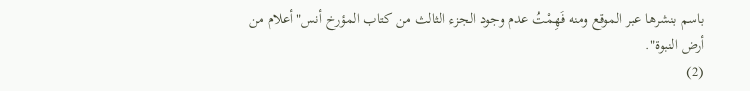باسم بنشرها عبر الموقع ومنه فَهِمْتُ عدم وجود الجزء الثالث من كتاب المؤرخ أنس"أعلام من أرض النبوة".
(2)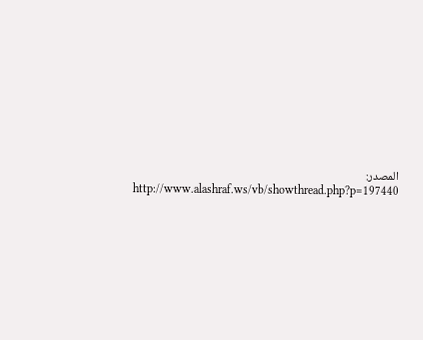المصدر: http://www.alashraf.ws/vb/showthread.php?p=197440